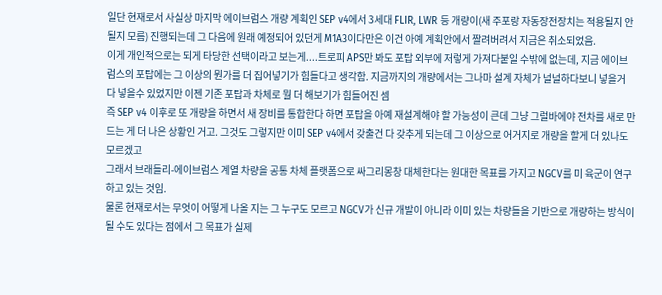일단 현재로서 사실상 마지막 에이브럼스 개량 계획인 SEP v4에서 3세대 FLIR, LWR 등 개량이(새 주포랑 자동장전장치는 적용될지 안될지 모름) 진행되는데 그 다음에 원래 예정되어 있던게 M1A3이다만은 이건 아예 계획안에서 짤려버려서 지금은 취소되었음.
이게 개인적으로는 되게 타당한 선택이라고 보는게....트로피 APS만 봐도 포탑 외부에 저렇게 가져다붙일 수밖에 없는데, 지금 에이브럼스의 포탑에는 그 이상의 뭔가를 더 집어넣기가 힘들다고 생각함. 지금까지의 개량에서는 그나마 설계 자체가 널널하다보니 넣을거 다 넣을수 있었지만 이젠 기존 포탑과 차체로 뭘 더 해보기가 힘들어진 셈
즉 SEP v4 이후로 또 개량을 하면서 새 장비를 통합한다 하면 포탑을 아예 재설계해야 할 가능성이 큰데 그냥 그럴바에야 전차를 새로 만드는 게 더 나은 상황인 거고. 그것도 그렇지만 이미 SEP v4에서 갖출건 다 갖추게 되는데 그 이상으로 어거지로 개량을 할게 더 있나도 모르겠고
그래서 브래들리-에이브럼스 계열 차량을 공통 차체 플랫폼으로 싸그리몽창 대체한다는 원대한 목표를 가지고 NGCV를 미 육군이 연구하고 있는 것임.
물론 현재로서는 무엇이 어떻게 나올 지는 그 누구도 모르고 NGCV가 신규 개발이 아니라 이미 있는 차량들을 기반으로 개량하는 방식이 될 수도 있다는 점에서 그 목표가 실제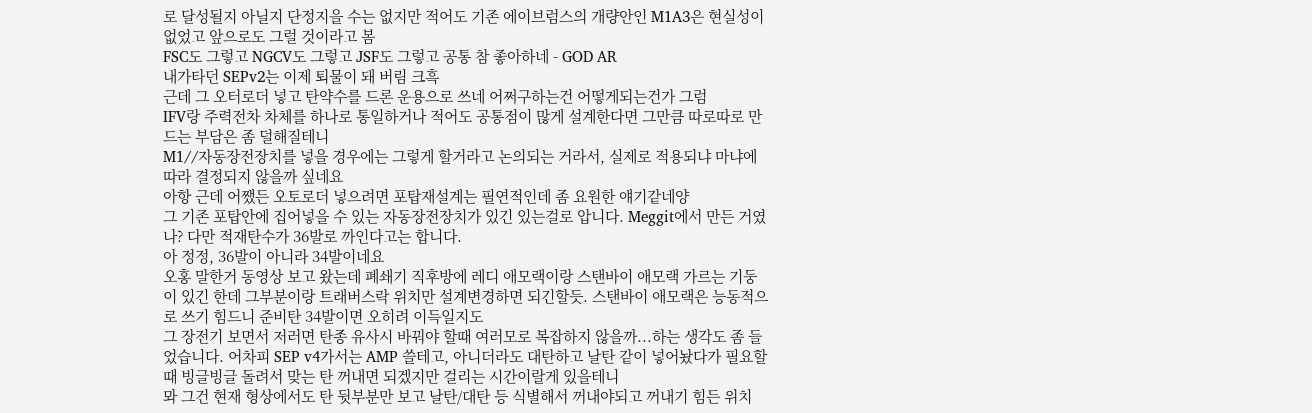로 달성될지 아닐지 단정지을 수는 없지만 적어도 기존 에이브럼스의 개량안인 M1A3은 현실성이 없었고 앞으로도 그럴 것이라고 봄
FSC도 그렇고 NGCV도 그렇고 JSF도 그렇고 공통 참 좋아하네 - GOD AR
내가타던 SEPv2는 이제 퇴물이 돼 버림 크흑
근데 그 오터로더 넣고 탄약수를 드론 운용으로 쓰네 어쩌구하는건 어떻게되는건가 그럼
IFV랑 주력전차 차체를 하나로 통일하거나 적어도 공통점이 많게 설계한다면 그만큼 따로따로 만드는 부담은 좀 덜해질테니
M1//자동장전장치를 넣을 경우에는 그렇게 할거라고 논의되는 거라서, 실제로 적용되냐 마냐에 따라 결정되지 않을까 싶네요
아항 근데 어쨌든 오토로더 넣으려면 포탑재설계는 필연적인데 좀 요원한 얘기같네양
그 기존 포탑안에 집어넣을 수 있는 자동장전장치가 있긴 있는걸로 압니다. Meggit에서 만든 거였나? 다만 적재탄수가 36발로 까인다고는 합니다.
아 정정, 36발이 아니라 34발이네요
오홍 말한거 동영상 보고 왔는데 폐쇄기 직후방에 레디 애모랙이랑 스탠바이 애모랙 가르는 기둥이 있긴 한데 그부분이랑 트래버스락 위치만 설계변경하면 되긴할듯. 스탠바이 애모랙은 능동적으로 쓰기 힘드니 준비탄 34발이면 오히려 이득일지도
그 장전기 보면서 저러면 탄종 유사시 바꿔야 할때 여러모로 복잡하지 않을까...하는 생각도 좀 들었습니다. 어차피 SEP v4가서는 AMP 쓸테고, 아니더라도 대탄하고 날탄 같이 넣어놨다가 필요할때 빙글빙글 돌려서 맞는 탄 꺼내면 되겠지만 걸리는 시간이랄게 있을테니
뫄 그건 현재 형상에서도 탄 뒷부분만 보고 날탄/대탄 등 식별해서 꺼내야되고 꺼내기 힘든 위치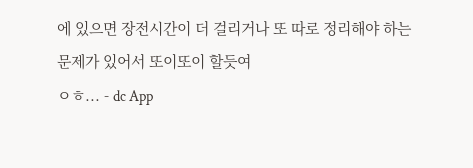에 있으면 장전시간이 더 걸리거나 또 따로 정리해야 하는 문제가 있어서 또이또이 할듯여
ㅇㅎ... - dc App